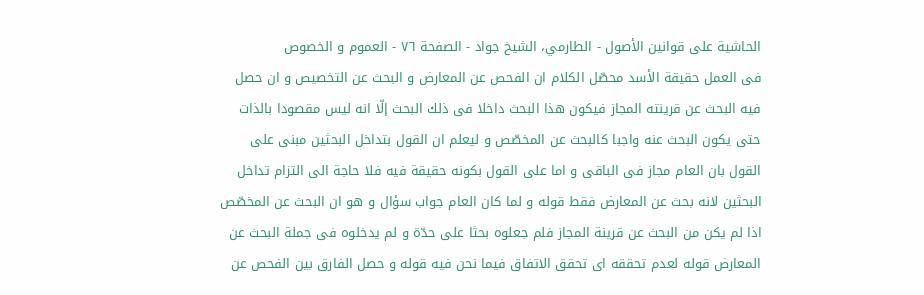الحاشية على قوانين الأصول - الطارمي، الشيخ جواد - الصفحة ٧٦ - العموم و الخصوص
فى العمل حقيقة الأسد محصّل الكلام ان الفحص عن المعارض و البحث عن التخصيص و ان حصل فيه البحث عن قرينته المجاز فيكون هذا البحث داخلا فى ذلك البحث إلّا انه ليس مقصودا بالذات حتى يكون البحث عنه واجبا كالبحث عن المخصّص و ليعلم ان القول بتداخل البحثين مبنى على القول بان العام مجاز فى الباقى و اما على القول بكونه حقيقة فيه فلا حاجة الى التزام تداخل البحثين لانه بحث عن المعارض فقط قوله و لما كان العام جواب سؤال و هو ان البحث عن المخصّص اذا لم يكن من البحث عن قرينة المجاز فلم جعلوه بحثا على حدّة و لم يدخلوه فى جملة البحث عن المعارض قوله لعدم تحققه اى تحقق الاتفاق فيما نحن فيه قوله و حصل الفارق بين الفحص عن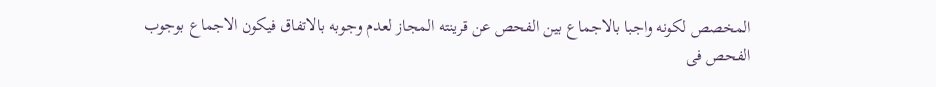المخصص لكونه واجبا بالاجماع بين الفحص عن قرينته المجاز لعدم وجوبه بالاتفاق فيكون الاجماع بوجوب الفحص فى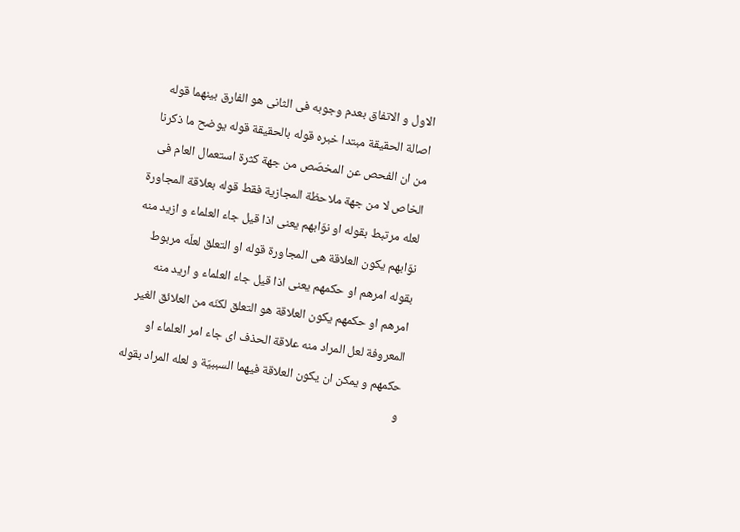الاول و الاتفاق بعدم وجوبه فى الثانى هو الفارق بينهما قوله اصالة الحقيقة مبتدا خبره قوله بالحقيقة قوله يوضح ما ذكرنا من ان الفحص عن المخصّص من جهة كثرة استعمال العام فى الخاص لا من جهة ملاحظة المجازية فقط قوله بعلاقة المجاورة لعله مرتبط بقوله او نوّابهم يعنى اذا قيل جاء العلماء و ازيد منه نوّابهم يكون العلاقة هى المجاورة قوله او التعلق لعلّه مربوط بقوله امرهم او حكمهم يعنى اذا قيل جاء العلماء و اريد منه امرهم او حكمهم يكون العلاقة هو التعلق لكنّه من العلائق الغير المعروفة لعل المراد منه علاقة الحذف اى جاء امر العلماء او حكمهم و يمكن ان يكون العلاقة فيهما السببيّة و لعله المراد بقوله و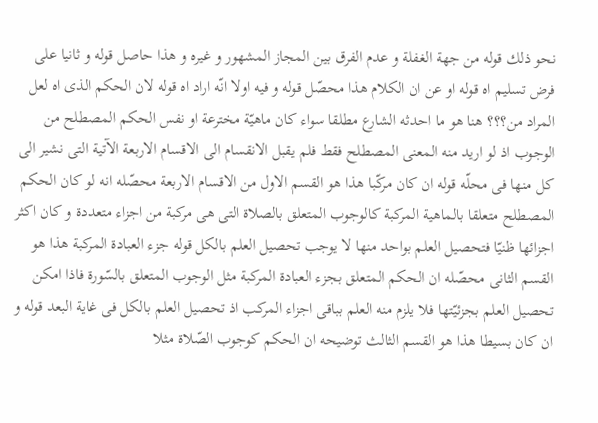نحو ذلك قوله من جهة الغفلة و عدم الفرق بين المجاز المشهور و غيره و هذا حاصل قوله و ثانيا على فرض تسليم اه قوله او عن ان الكلام هذا محصّل قوله و فيه اولا انّه اراد اه قوله لان الحكم الذى اه لعل المراد من؟؟؟ هنا هو ما احدثه الشارع مطلقا سواء كان ماهيّة مخترعة او نفس الحكم المصطلح من الوجوب اذ لو اريد منه المعنى المصطلح فقط فلم يقبل الانقسام الى الاقسام الاربعة الآتية التى نشير الى كل منها فى محلّه قوله ان كان مركّبا هذا هو القسم الاول من الاقسام الاربعة محصّله انه لو كان الحكم المصطلح متعلقا بالماهية المركبة كالوجوب المتعلق بالصلاة التى هى مركبة من اجزاء متعددة و كان اكثر اجزائها ظنيّا فتحصيل العلم بواحد منها لا يوجب تحصيل العلم بالكل قوله جزء العبادة المركبة هذا هو القسم الثانى محصّله ان الحكم المتعلق بجزء العبادة المركبة مثل الوجوب المتعلق بالسّورة فاذا امكن تحصيل العلم بجزئيّتها فلا يلزم منه العلم بباقى اجزاء المركب اذ تحصيل العلم بالكل فى غاية البعد قوله و ان كان بسيطا هذا هو القسم الثالث توضيحه ان الحكم كوجوب الصّلاة مثلا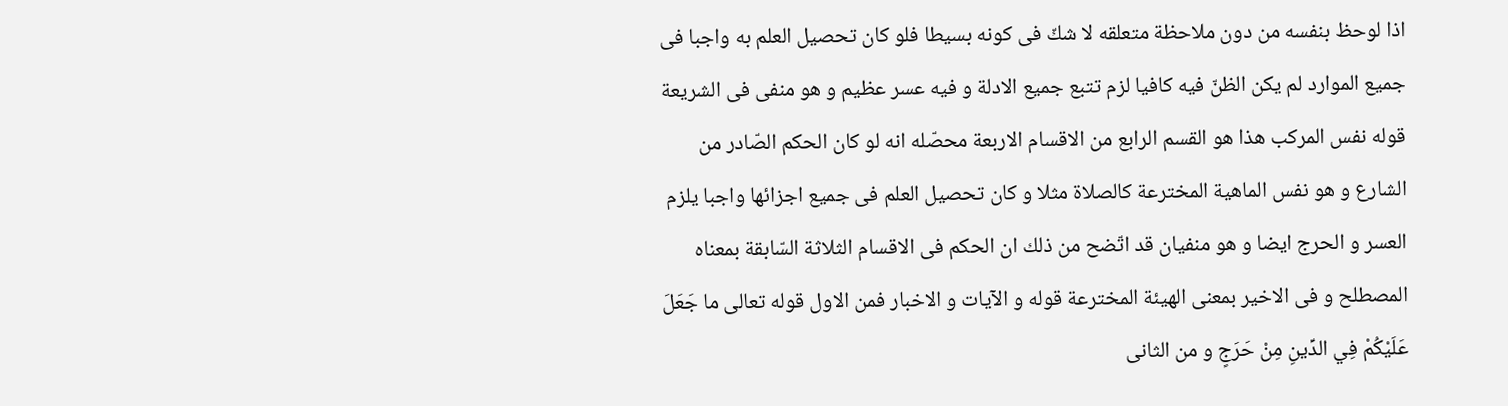اذا لوحظ بنفسه من دون ملاحظة متعلقه لا شكّ فى كونه بسيطا فلو كان تحصيل العلم به واجبا فى جميع الموارد لم يكن الظنّ فيه كافيا لزم تتبع جميع الادلة و فيه عسر عظيم و هو منفى فى الشريعة قوله نفس المركب هذا هو القسم الرابع من الاقسام الاربعة محصّله انه لو كان الحكم الصّادر من الشارع و هو نفس الماهية المخترعة كالصلاة مثلا و كان تحصيل العلم فى جميع اجزائها واجبا يلزم العسر و الحرج ايضا و هو منفيان قد اتّضح من ذلك ان الحكم فى الاقسام الثلاثة السّابقة بمعناه المصطلح و فى الاخير بمعنى الهيئة المخترعة قوله و الآيات و الاخبار فمن الاول قوله تعالى ما جَعَلَ عَلَيْكُمْ فِي الدِّينِ مِنْ حَرَجٍ و من الثانى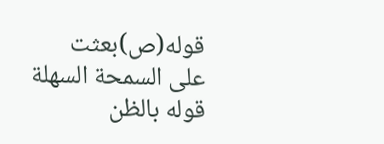قوله(ص)بعثت على السمحة السهلة قوله بالظن